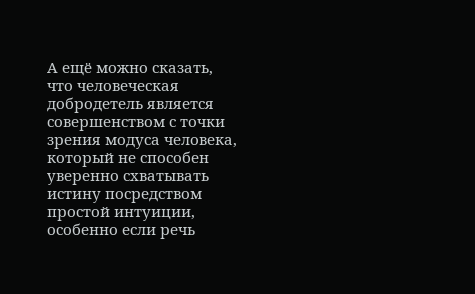А ещё можно сказать, что человеческая добродетель является совершенством с точки зрения модуса человека, который не способен уверенно схватывать истину посредством простой интуиции, особенно если речь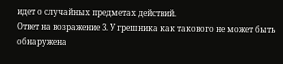идет о случайных предметах действий.
Ответ на возражение 3. У грешника как такового не может быть обнаружена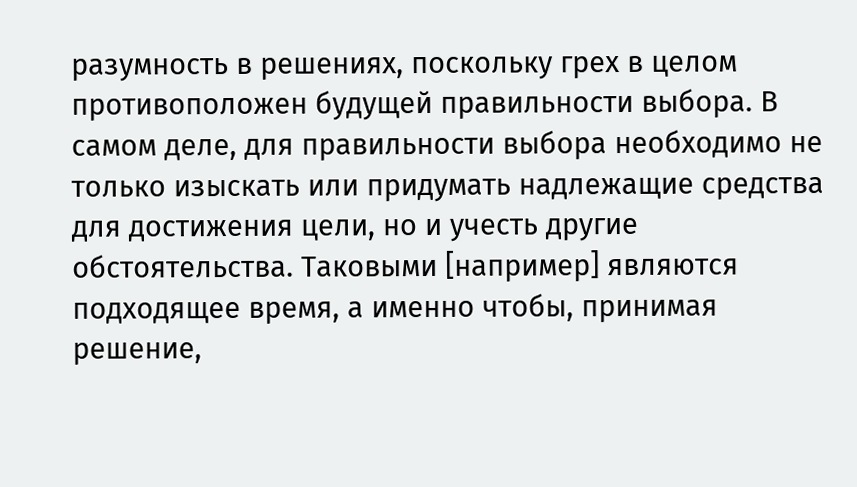разумность в решениях, поскольку грех в целом противоположен будущей правильности выбора. В самом деле, для правильности выбора необходимо не только изыскать или придумать надлежащие средства для достижения цели, но и учесть другие обстоятельства. Таковыми [например] являются подходящее время, а именно чтобы, принимая решение,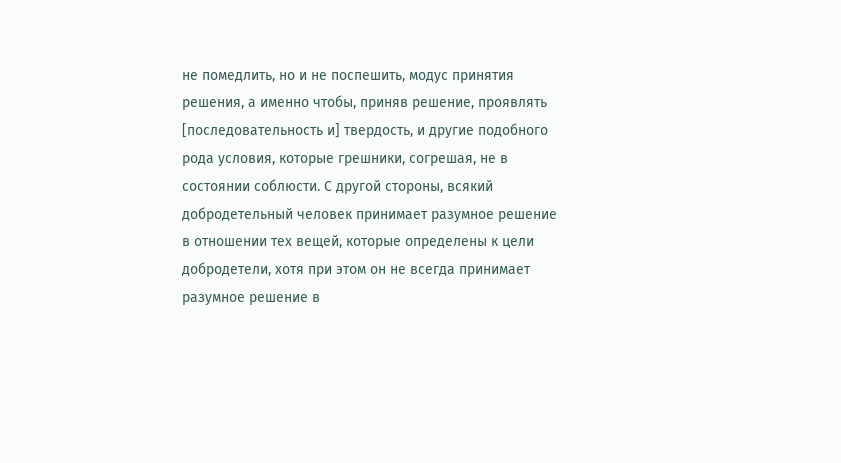не помедлить, но и не поспешить, модус принятия решения, а именно чтобы, приняв решение, проявлять [последовательность и] твердость, и другие подобного рода условия, которые грешники, согрешая, не в состоянии соблюсти. С другой стороны, всякий добродетельный человек принимает разумное решение в отношении тех вещей, которые определены к цели добродетели, хотя при этом он не всегда принимает разумное решение в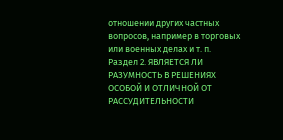отношении других частных вопросов, например в торговых или военных делах и т. п.
Раздел 2. ЯВЛЯЕТСЯ ЛИ РАЗУМНОСТЬ В РЕШЕНИЯХ ОСОБОЙ И ОТЛИЧНОЙ ОТ РАССУДИТЕЛЬНОСТИ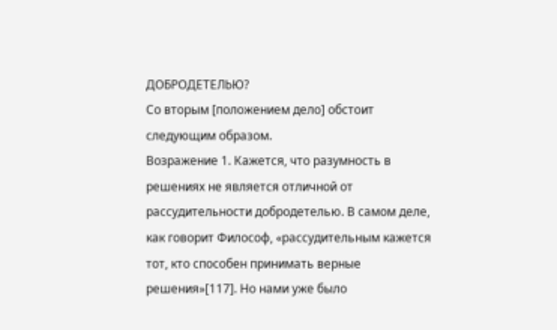ДОБРОДЕТЕЛЬЮ?
Со вторым [положением дело] обстоит следующим образом.
Возражение 1. Кажется, что разумность в решениях не является отличной от рассудительности добродетелью. В самом деле, как говорит Философ, «рассудительным кажется тот, кто способен принимать верные решения»[117]. Но нами уже было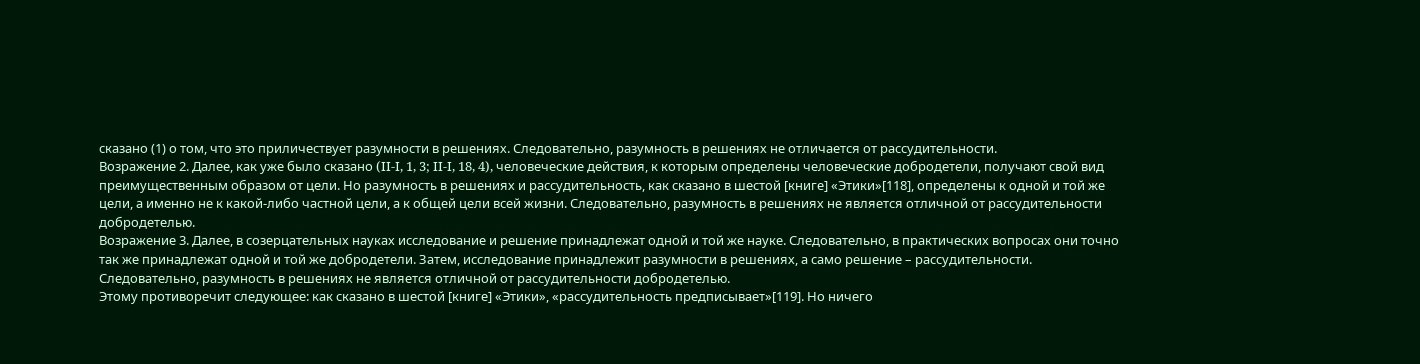сказано (1) о том, что это приличествует разумности в решениях. Следовательно, разумность в решениях не отличается от рассудительности.
Возражение 2. Далее, как уже было сказано (II-I, 1, 3; II-I, 18, 4), человеческие действия, к которым определены человеческие добродетели, получают свой вид преимущественным образом от цели. Но разумность в решениях и рассудительность, как сказано в шестой [книге] «Этики»[118], определены к одной и той же цели, а именно не к какой-либо частной цели, а к общей цели всей жизни. Следовательно, разумность в решениях не является отличной от рассудительности добродетелью.
Возражение 3. Далее, в созерцательных науках исследование и решение принадлежат одной и той же науке. Следовательно, в практических вопросах они точно так же принадлежат одной и той же добродетели. Затем, исследование принадлежит разумности в решениях, а само решение – рассудительности. Следовательно, разумность в решениях не является отличной от рассудительности добродетелью.
Этому противоречит следующее: как сказано в шестой [книге] «Этики», «рассудительность предписывает»[119]. Но ничего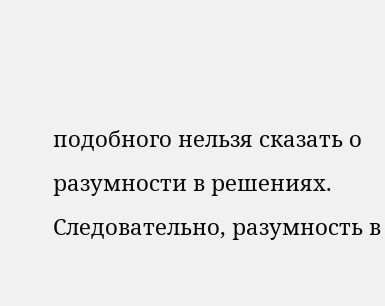подобного нельзя сказать о разумности в решениях. Следовательно, разумность в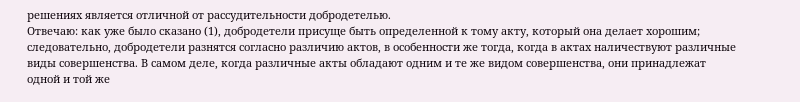решениях является отличной от рассудительности добродетелью.
Отвечаю: как уже было сказано (1), добродетели присуще быть определенной к тому акту, который она делает хорошим; следовательно, добродетели разнятся согласно различию актов, в особенности же тогда, когда в актах наличествуют различные виды совершенства. В самом деле, когда различные акты обладают одним и те же видом совершенства, они принадлежат одной и той же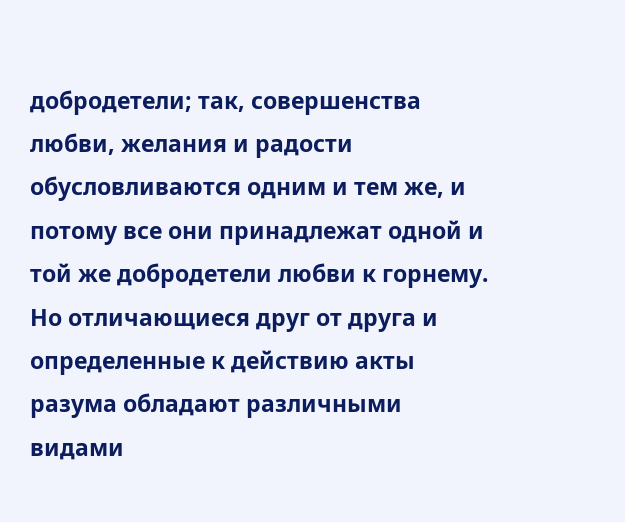добродетели; так, совершенства любви, желания и радости обусловливаются одним и тем же, и потому все они принадлежат одной и той же добродетели любви к горнему.
Но отличающиеся друг от друга и определенные к действию акты разума обладают различными видами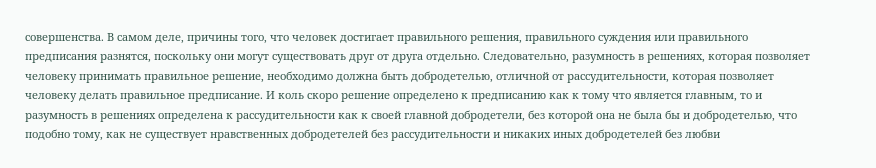совершенства. В самом деле, причины того, что человек достигает правильного решения, правильного суждения или правильного предписания разнятся, поскольку они могут существовать друг от друга отдельно. Следовательно, разумность в решениях, которая позволяет человеку принимать правильное решение, необходимо должна быть добродетелью, отличной от рассудительности, которая позволяет человеку делать правильное предписание. И коль скоро решение определено к предписанию как к тому что является главным, то и разумность в решениях определена к рассудительности как к своей главной добродетели, без которой она не была бы и добродетелью, что подобно тому, как не существует нравственных добродетелей без рассудительности и никаких иных добродетелей без любви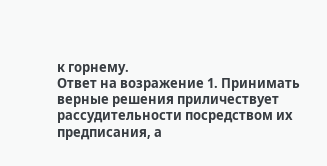к горнему.
Ответ на возражение 1. Принимать верные решения приличествует рассудительности посредством их предписания, а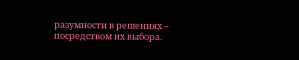разумности в решениях – посредством их выбора.